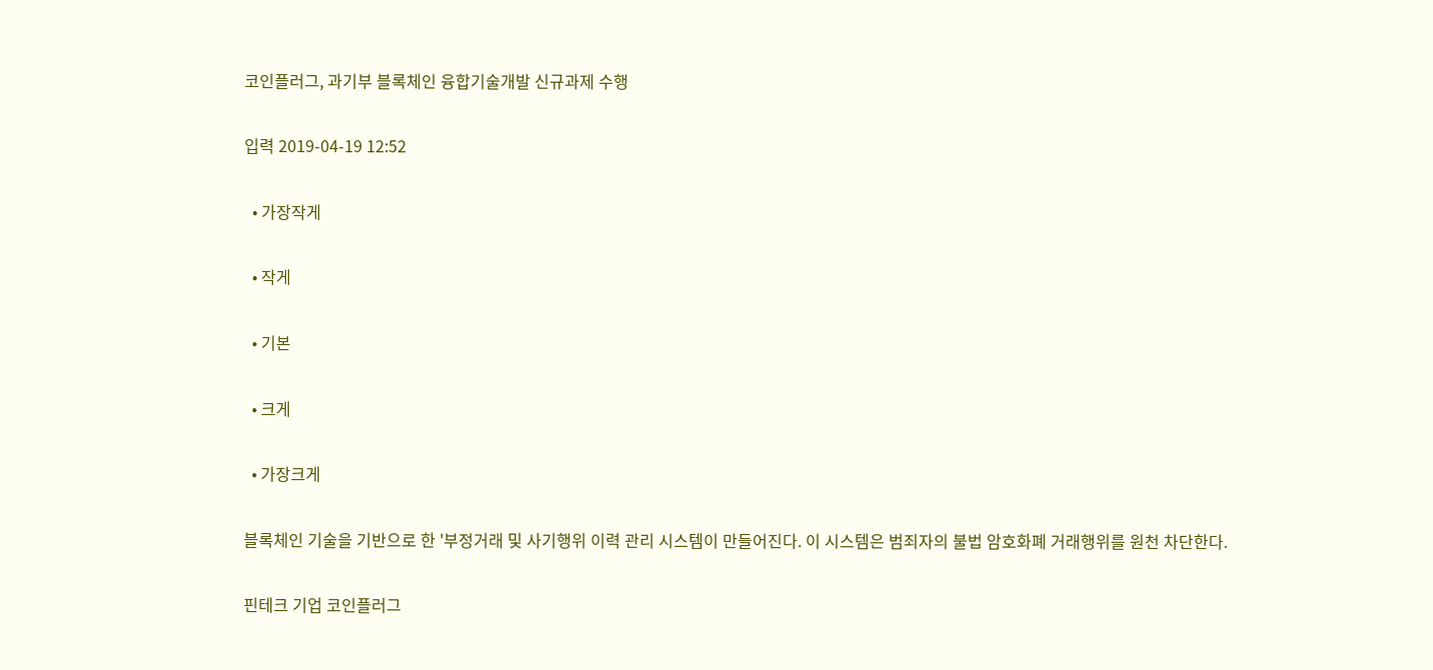코인플러그, 과기부 블록체인 융합기술개발 신규과제 수행

입력 2019-04-19 12:52

  • 가장작게

  • 작게

  • 기본

  • 크게

  • 가장크게

블록체인 기술을 기반으로 한 '부정거래 및 사기행위 이력 관리 시스템이 만들어진다. 이 시스템은 범죄자의 불법 암호화폐 거래행위를 원천 차단한다.

핀테크 기업 코인플러그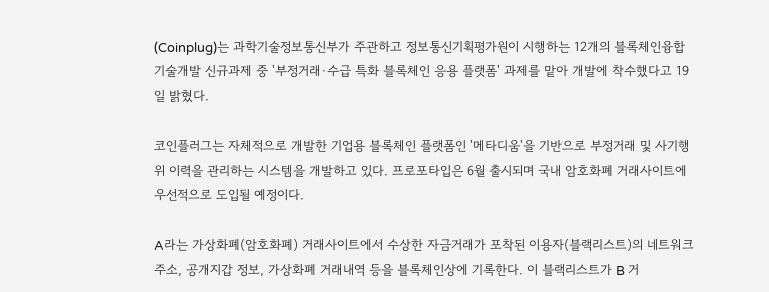(Coinplug)는 과학기술정보통신부가 주관하고 정보통신기획평가원이 시행하는 12개의 블록체인융합기술개발 신규과제 중 '부정거래·수급 특화 블록체인 응용 플랫폼' 과제를 맡아 개발에 착수했다고 19일 밝혔다.

코인플러그는 자체적으로 개발한 기업용 블록체인 플랫폼인 '메타디움'을 기반으로 부정거래 및 사기행위 이력을 관리하는 시스템을 개발하고 있다. 프로포타입은 6월 출시되며 국내 암호화폐 거래사이트에 우선적으로 도입될 예정이다.

A라는 가상화폐(암호화폐) 거래사이트에서 수상한 자금거래가 포착된 이용자(블랙리스트)의 네트워크주소, 공개지갑 정보, 가상화폐 거래내역 등을 블록체인상에 기록한다. 이 블랙리스트가 B 거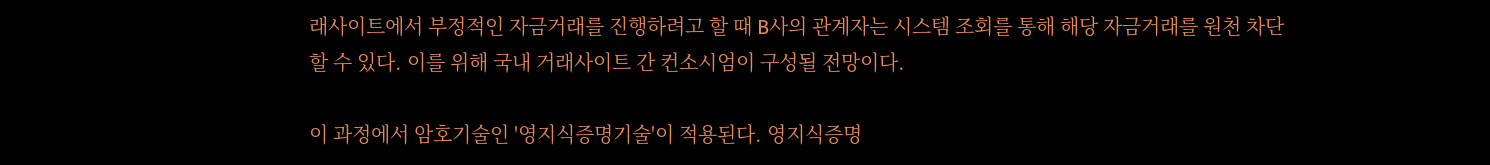래사이트에서 부정적인 자금거래를 진행하려고 할 때 B사의 관계자는 시스템 조회를 통해 해당 자금거래를 원천 차단할 수 있다. 이를 위해 국내 거래사이트 간 컨소시엄이 구성될 전망이다.

이 과정에서 암호기술인 '영지식증명기술'이 적용된다. 영지식증명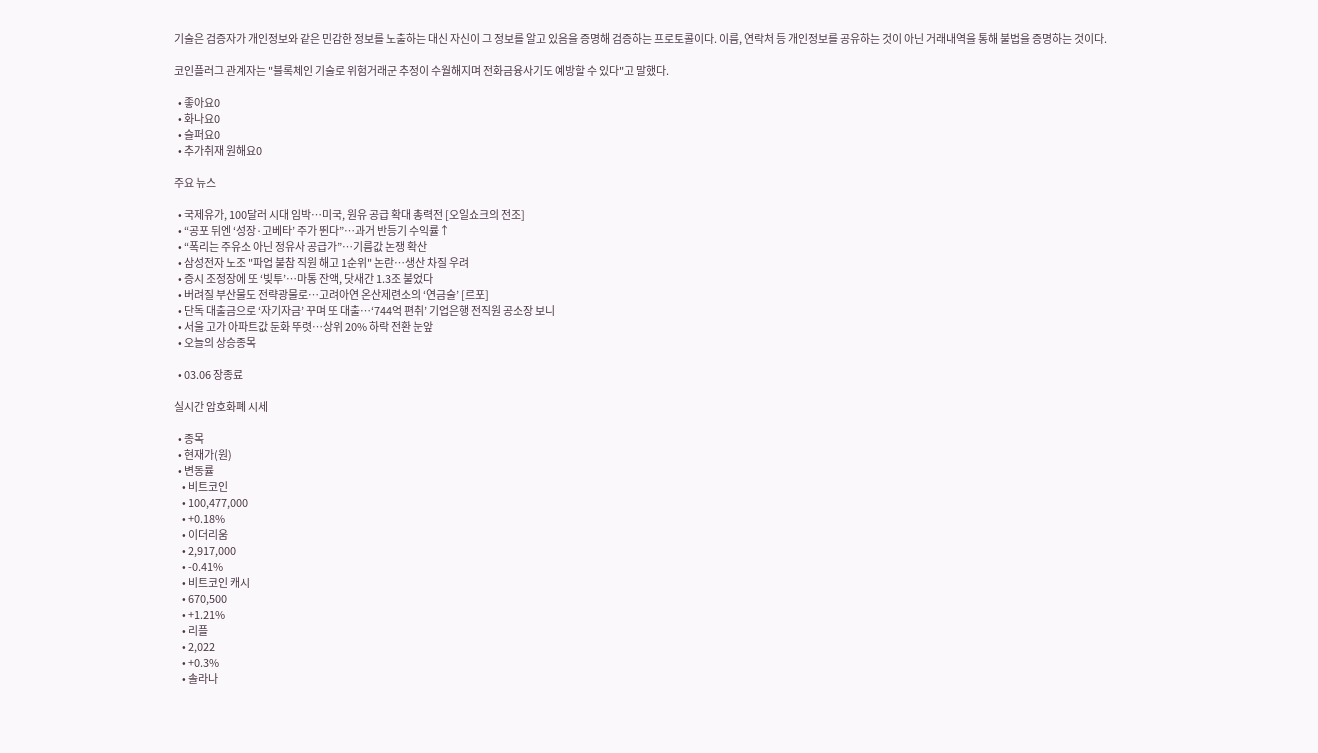기술은 검증자가 개인정보와 같은 민감한 정보를 노출하는 대신 자신이 그 정보를 알고 있음을 증명해 검증하는 프로토콜이다. 이름, 연락처 등 개인정보를 공유하는 것이 아닌 거래내역을 통해 불법을 증명하는 것이다.

코인플러그 관계자는 "블록체인 기술로 위험거래군 추정이 수월해지며 전화금융사기도 예방할 수 있다"고 말했다.

  • 좋아요0
  • 화나요0
  • 슬퍼요0
  • 추가취재 원해요0

주요 뉴스

  • 국제유가, 100달러 시대 임박…미국, 원유 공급 확대 총력전 [오일쇼크의 전조]
  • “공포 뒤엔 ‘성장·고베타’ 주가 뛴다”⋯과거 반등기 수익률↑
  • “폭리는 주유소 아닌 정유사 공급가”…기름값 논쟁 확산
  • 삼성전자 노조 "파업 불참 직원 해고 1순위" 논란…생산 차질 우려
  • 증시 조정장에 또 ‘빚투’…마통 잔액, 닷새간 1.3조 불었다
  • 버려질 부산물도 전략광물로…고려아연 온산제련소의 ‘연금술’ [르포]
  • 단독 대출금으로 ‘자기자금’ 꾸며 또 대출…‘744억 편취’ 기업은행 전직원 공소장 보니
  • 서울 고가 아파트값 둔화 뚜렷⋯상위 20% 하락 전환 눈앞
  • 오늘의 상승종목

  • 03.06 장종료

실시간 암호화폐 시세

  • 종목
  • 현재가(원)
  • 변동률
    • 비트코인
    • 100,477,000
    • +0.18%
    • 이더리움
    • 2,917,000
    • -0.41%
    • 비트코인 캐시
    • 670,500
    • +1.21%
    • 리플
    • 2,022
    • +0.3%
    • 솔라나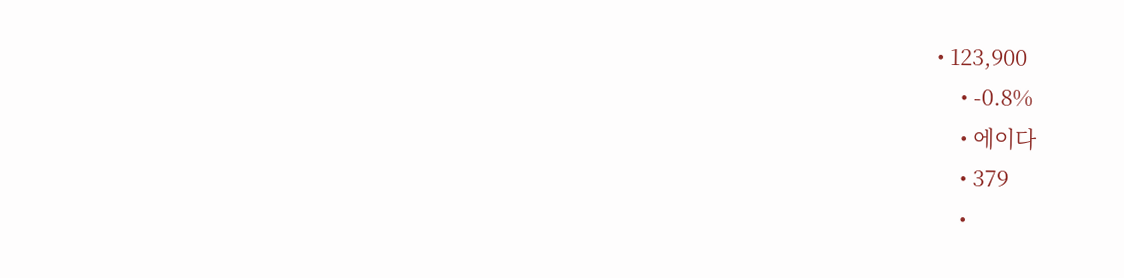• 123,900
    • -0.8%
    • 에이다
    • 379
    •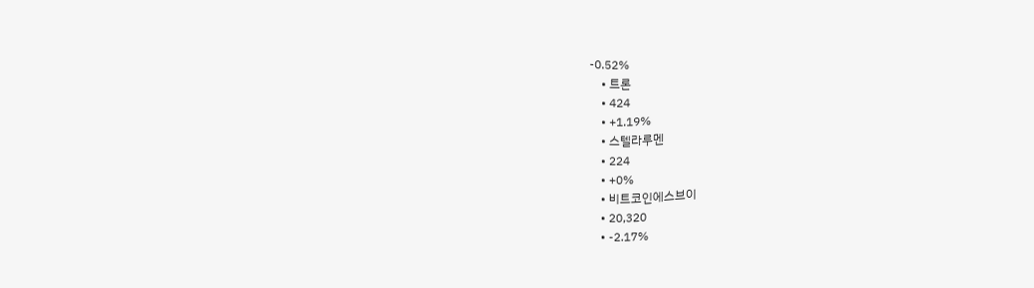-0.52%
    • 트론
    • 424
    • +1.19%
    • 스텔라루멘
    • 224
    • +0%
    • 비트코인에스브이
    • 20,320
    • -2.17%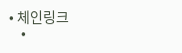• 체인링크
    •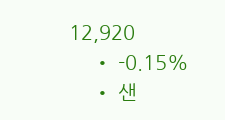12,920
    • -0.15%
    • 샌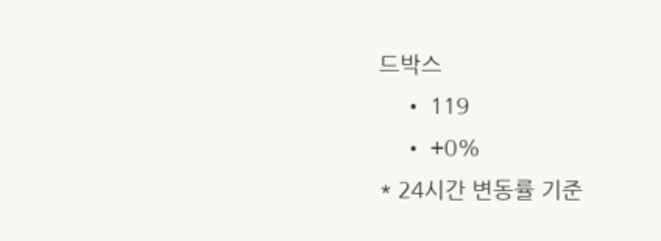드박스
    • 119
    • +0%
* 24시간 변동률 기준